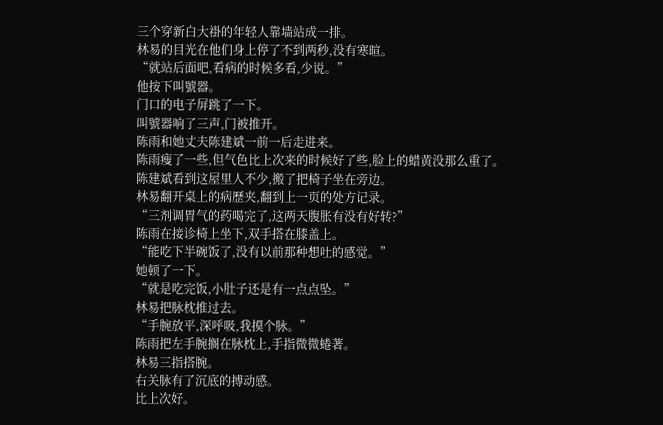三个穿新白大褂的年轻人靠墙站成一排。
林易的目光在他们身上停了不到两秒,没有寒暄。
“就站后面吧,看病的时候多看,少说。”
他按下叫號器。
门口的电子屏跳了一下。
叫號器响了三声,门被推开。
陈雨和她丈夫陈建斌一前一后走进来。
陈雨瘦了一些,但气色比上次来的时候好了些,脸上的蜡黄没那么重了。
陈建斌看到这屋里人不少,搬了把椅子坐在旁边。
林易翻开桌上的病歷夹,翻到上一页的处方记录。
“三剂调胃气的药喝完了,这两天腹胀有没有好转?”
陈雨在接诊椅上坐下,双手搭在膝盖上。
“能吃下半碗饭了,没有以前那种想吐的感觉。”
她顿了一下。
“就是吃完饭,小肚子还是有一点点坠。”
林易把脉枕推过去。
“手腕放平,深呼吸,我摸个脉。”
陈雨把左手腕搁在脉枕上,手指微微蜷著。
林易三指搭腕。
右关脉有了沉底的搏动感。
比上次好。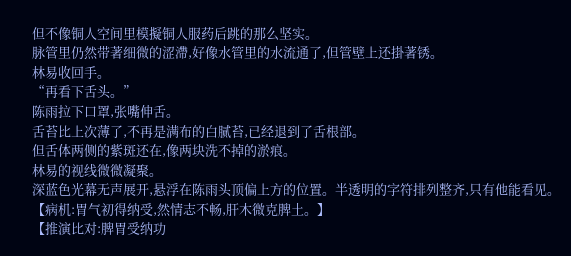但不像铜人空间里模擬铜人服药后跳的那么坚实。
脉管里仍然带著细微的涩滯,好像水管里的水流通了,但管壁上还掛著锈。
林易收回手。
“再看下舌头。”
陈雨拉下口罩,张嘴伸舌。
舌苔比上次薄了,不再是满布的白腻苔,已经退到了舌根部。
但舌体两侧的紫斑还在,像两块洗不掉的淤痕。
林易的视线微微凝聚。
深蓝色光幕无声展开,悬浮在陈雨头顶偏上方的位置。半透明的字符排列整齐,只有他能看见。
【病机:胃气初得纳受,然情志不畅,肝木微克脾土。】
【推演比对:脾胃受纳功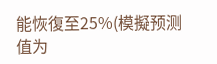能恢復至25%(模擬预测值为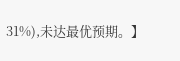31%),未达最优预期。】